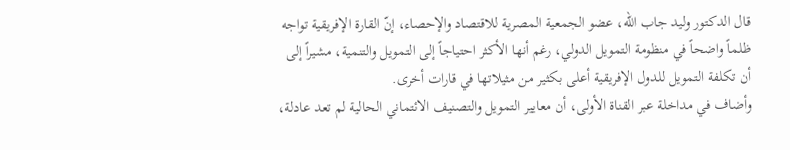قال الدكتور وليد جاب الله، عضو الجمعية المصرية للاقتصاد والإحصاء، إنّ القارة الإفريقية تواجه ظلماً واضحاً في منظومة التمويل الدولي، رغم أنها الأكثر احتياجاً إلى التمويل والتنمية، مشيراً إلى أن تكلفة التمويل للدول الإفريقية أعلى بكثير من مثيلاتها في قارات أخرى.
وأضاف في مداخلة عبر القناة الأولى، أن معايير التمويل والتصنيف الائتماني الحالية لم تعد عادلة،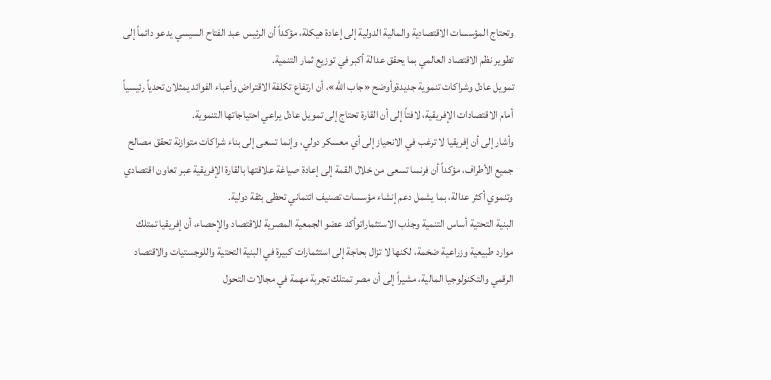وتحتاج المؤسسات الاقتصادية والمالية الدولية إلى إعادة هيكلة، مؤكداً أن الرئيس عبد الفتاح السيسي يدعو دائماً إلى تطوير نظم الاقتصاد العالمي بما يحقق عدالة أكبر في توزيع ثمار التنمية.
تمويل عادل وشراكات تنموية جديدةوأوضح «جاب الله»، أن ارتفاع تكلفة الاقتراض وأعباء الفوائد يمثلان تحدياً رئيسياً أمام الاقتصادات الإفريقية، لافتاً إلى أن القارة تحتاج إلى تمويل عادل يراعي احتياجاتها التنموية.
وأشار إلى أن إفريقيا لا ترغب في الانحياز إلى أي معسكر دولي، وإنما تسعى إلى بناء شراكات متوازنة تحقق مصالح جميع الأطراف، مؤكداً أن فرنسا تسعى من خلال القمة إلى إعادة صياغة علاقتها بالقارة الإفريقية عبر تعاون اقتصادي وتنموي أكثر عدالة، بما يشمل دعم إنشاء مؤسسات تصنيف ائتماني تحظى بثقة دولية.
البنية التحتية أساس التنمية وجذب الاستثماراتوأكد عضو الجمعية المصرية للاقتصاد والإحصاء، أن إفريقيا تمتلك موارد طبيعية وزراعية ضخمة، لكنها لا تزال بحاجة إلى استثمارات كبيرة في البنية التحتية واللوجستيات والاقتصاد الرقمي والتكنولوجيا المالية، مشيراً إلى أن مصر تمتلك تجربة مهمة في مجالات التحول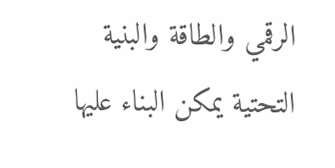الرقمي والطاقة والبنية التحتية يمكن البناء عليها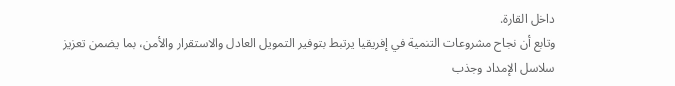داخل القارة.
وتابع أن نجاح مشروعات التنمية في إفريقيا يرتبط بتوفير التمويل العادل والاستقرار والأمن، بما يضمن تعزيز سلاسل الإمداد وجذب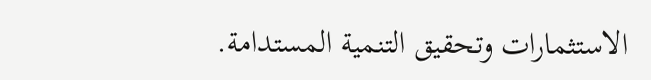الاستثمارات وتحقيق التنمية المستدامة.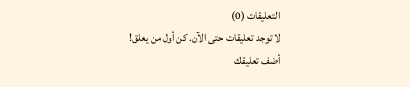التعليقات (0)
لا توجد تعليقات حتى الآن. كن أول من يعلق!
أضف تعليقك